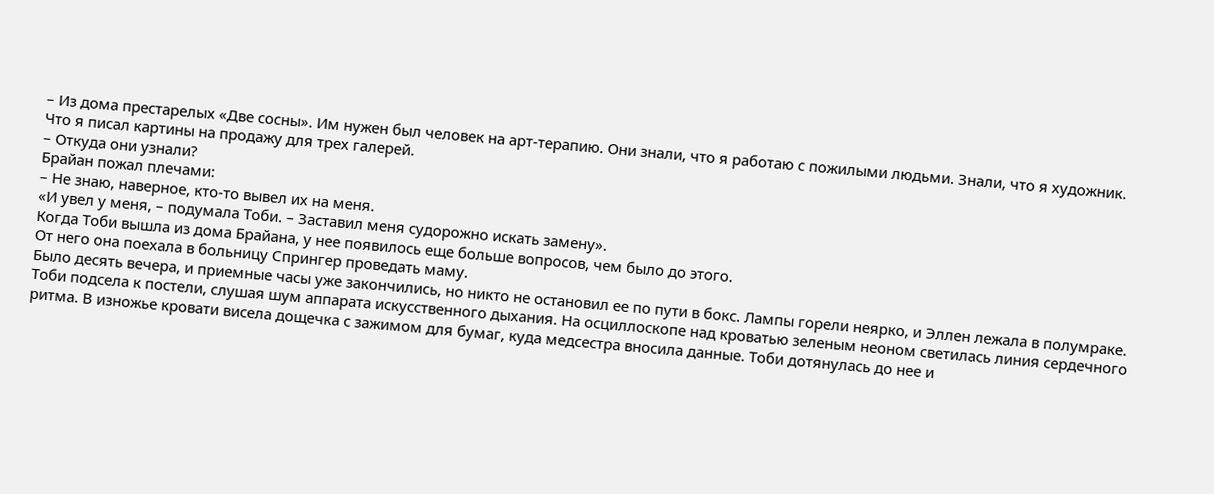– Из дома престарелых «Две сосны». Им нужен был человек на арт-терапию. Они знали, что я работаю с пожилыми людьми. Знали, что я художник. Что я писал картины на продажу для трех галерей.
– Откуда они узнали?
Брайан пожал плечами:
– Не знаю, наверное, кто-то вывел их на меня.
«И увел у меня, – подумала Тоби. – Заставил меня судорожно искать замену».
Когда Тоби вышла из дома Брайана, у нее появилось еще больше вопросов, чем было до этого.
От него она поехала в больницу Спрингер проведать маму.
Было десять вечера, и приемные часы уже закончились, но никто не остановил ее по пути в бокс. Лампы горели неярко, и Эллен лежала в полумраке. Тоби подсела к постели, слушая шум аппарата искусственного дыхания. На осциллоскопе над кроватью зеленым неоном светилась линия сердечного ритма. В изножье кровати висела дощечка с зажимом для бумаг, куда медсестра вносила данные. Тоби дотянулась до нее и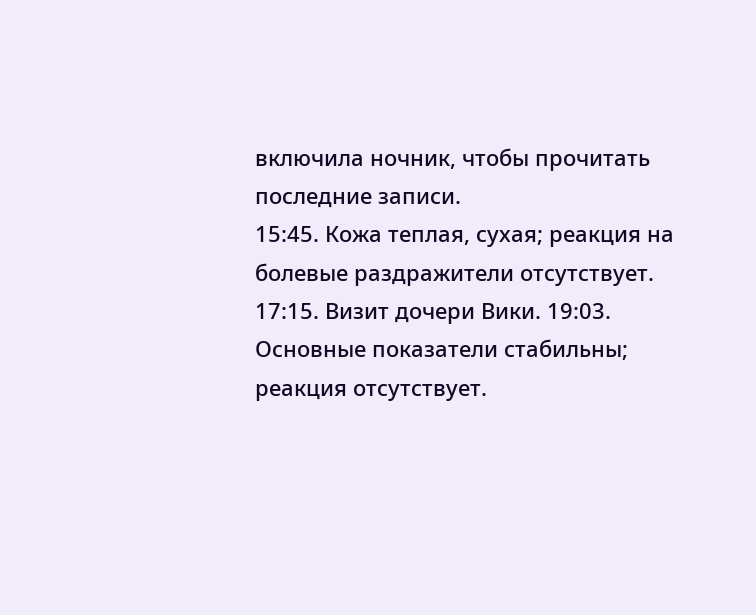включила ночник, чтобы прочитать последние записи.
15:45. Кожа теплая, сухая; реакция на болевые раздражители отсутствует. 17:15. Визит дочери Вики. 19:03. Основные показатели стабильны; реакция отсутствует.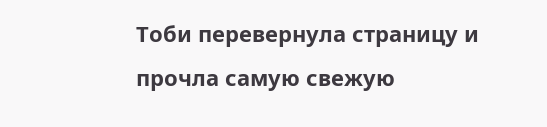Тоби перевернула страницу и прочла самую свежую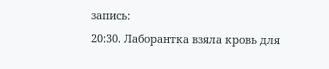запись:
20:30. Лаборантка взяла кровь для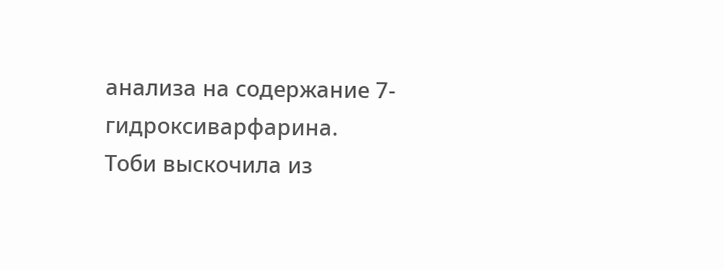анализа на содержание 7-гидроксиварфарина.
Тоби выскочила из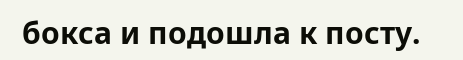бокса и подошла к посту.